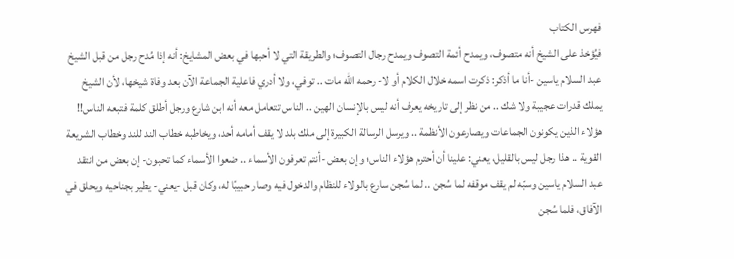فهرس الكتاب
فيُؤخذ على الشيخ أنه متصوف، ويمدح أئمة التصوف ويمدح رجال التصوف؛ والطريقة التي لا أحبها في بعض المشايخ: أنه إذا مُدح رجل من قبل الشيخ عبد السلام ياسين -أنا ما أذكر: ذكرت اسمه خلال الكلام أو لا- رحمه الله مات .. توفي، ولا أدري فاعلية الجماعة الآن بعد وفاة شيخها، لأن الشيخ يملك قدرات عجيبة ولا شك .. من نظر إلى تاريخه يعرف أنه ليس بالإنسان الهين .. الناس تتعامل معه أنه ابن شارع ورجل أطلق كلمة فتبعه الناس!! هؤلاء الذين يكونون الجماعات ويصارعون الأنظمة .. ويرسل الرسالة الكبيرة إلى ملك بلد لا يقف أمامه أحد، ويخاطبه خطاب الند للند وخطاب الشريعة القوية .. هذا رجل ليس بالقليل، يعني: علينا أن أحترم هؤلاء الناس؛ وإن بعض -أنتم تعرفون الأسماء .. ضعوا الأسماء كما تحبون- إن بعض من انتقد عبد السلام ياسين وسبّه لم يقف موقفه لما سُجن .. لما سُجن سارع بالولاء للنظام والدخول فيه وصار حبيبًا له، وكان قبل -يعني- يطير بجناحيه ويحلق في الآفاق، فلما سُجن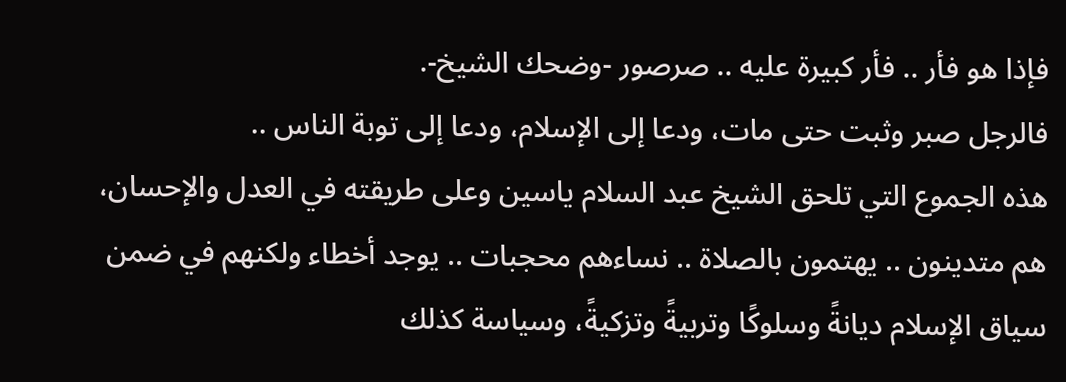فإذا هو فأر .. فأر كبيرة عليه .. صرصور -وضحك الشيخ-.
فالرجل صبر وثبت حتى مات، ودعا إلى الإسلام، ودعا إلى توبة الناس ..
هذه الجموع التي تلحق الشيخ عبد السلام ياسين وعلى طريقته في العدل والإحسان، هم متدينون .. يهتمون بالصلاة .. نساءهم محجبات .. يوجد أخطاء ولكنهم في ضمن سياق الإسلام ديانةً وسلوكًا وتربيةً وتزكيةً، وسياسة كذلك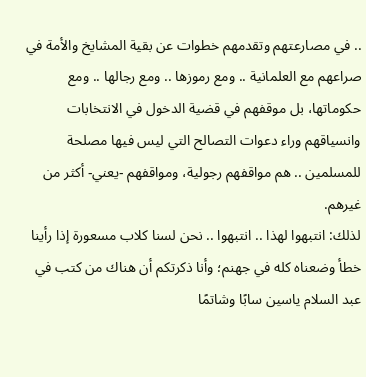.. في مصارعتهم وتقدمهم خطوات عن بقية المشايخ والأمة في صراعهم مع العلمانية .. ومع رموزها .. ومع رجالها .. ومع حكوماتها، بل موقفهم في قضية الدخول في الانتخابات وانسياقهم وراء دعوات التصالح التي ليس فيها مصلحة للمسلمين .. هم مواقفهم رجولية، ومواقفهم -يعني- أكثر من غيرهم.
لذلك: انتبهوا لهذا .. انتبهوا .. نحن لسنا كلاب مسعورة إذا رأينا خطأ وضعناه كله في جهنم؛ وأنا ذكرتكم أن هناك من كتب في عبد السلام ياسين سابًا وشاتمًا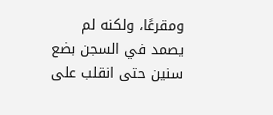ومقرعًا، ولكنه لم يصمد في السجن بضع سنين حتى انقلب على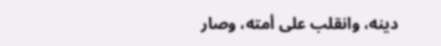دينه، وانقلب على أمته، وصار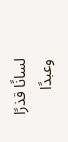لسانًا قذرًا وعبدًا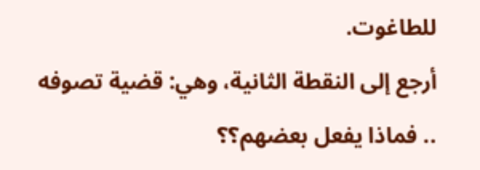للطاغوت.
أرجع إلى النقطة الثانية، وهي: قضية تصوفه .. فماذا يفعل بعضهم؟؟